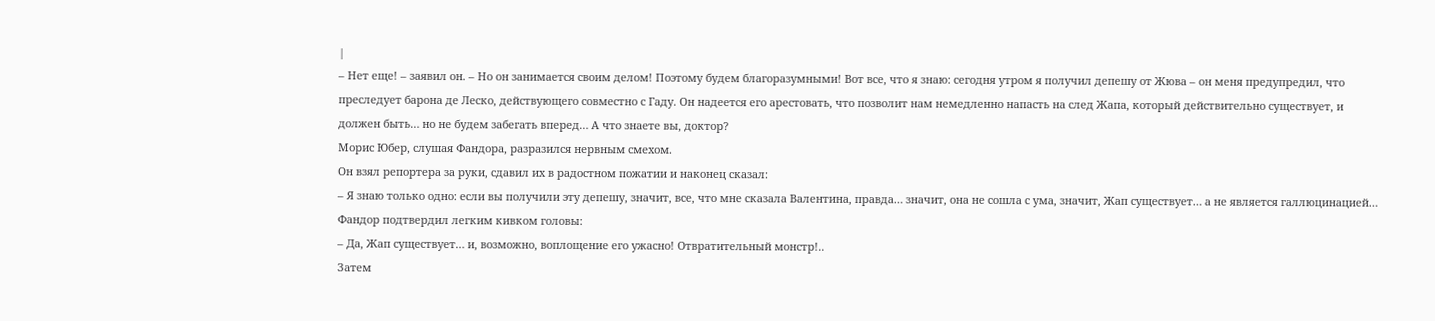|
– Нет еще! – заявил он. – Но он занимается своим делом! Поэтому будем благоразумными! Вот все, что я знаю: сегодня утром я получил депешу от Жюва – он меня предупредил, что преследует барона де Леско, действующего совместно с Гаду. Он надеется его арестовать, что позволит нам немедленно напасть на след Жапа, который действительно существует, и должен быть… но не будем забегать вперед… А что знаете вы, доктор?
Морис Юбер, слушая Фандора, разразился нервным смехом.
Он взял репортера за руки, сдавил их в радостном пожатии и наконец сказал:
– Я знаю только одно: если вы получили эту депешу, значит, все, что мне сказала Валентина, правда… значит, она не сошла с ума, значит, Жап существует… а не является галлюцинацией…
Фандор подтвердил легким кивком головы:
– Да, Жап существует… и, возможно, воплощение его ужасно! Отвратительный монстр!..
Затем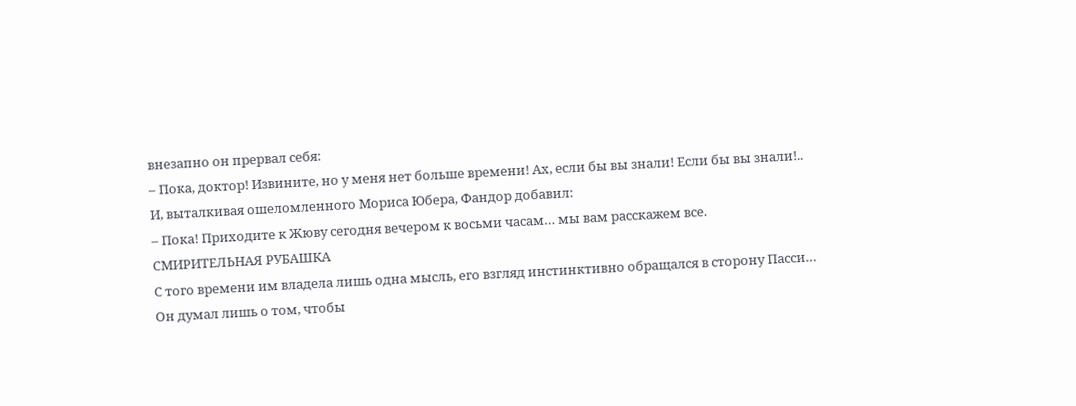внезапно он прервал себя:
– Пока, доктор! Извините, но у меня нет больше времени! Ах, если бы вы знали! Если бы вы знали!..
И, выталкивая ошеломленного Мориса Юбера, Фандор добавил:
– Пока! Приходите к Жюву сегодня вечером к восьми часам… мы вам расскажем все.
СМИРИТЕЛЬНАЯ РУБАШКА
С того времени им владела лишь одна мысль, его взгляд инстинктивно обращался в сторону Пасси…
Он думал лишь о том, чтобы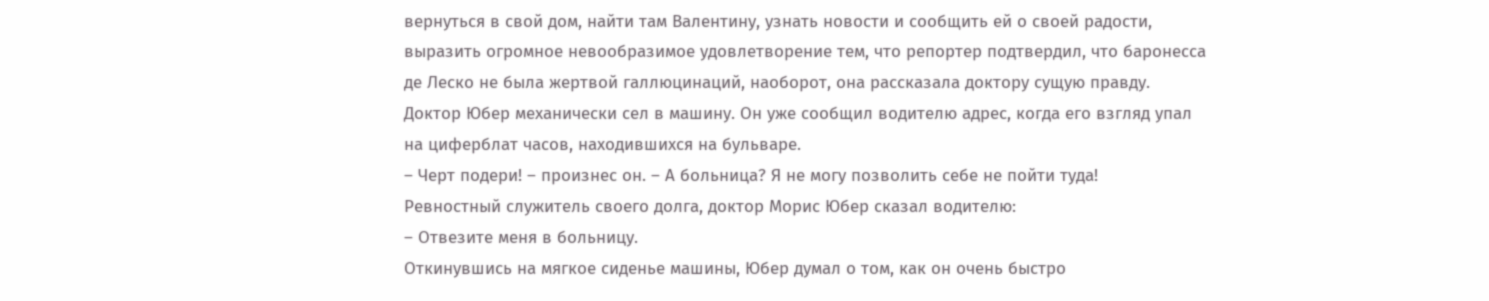вернуться в свой дом, найти там Валентину, узнать новости и сообщить ей о своей радости, выразить огромное невообразимое удовлетворение тем, что репортер подтвердил, что баронесса де Леско не была жертвой галлюцинаций, наоборот, она рассказала доктору сущую правду.
Доктор Юбер механически сел в машину. Он уже сообщил водителю адрес, когда его взгляд упал на циферблат часов, находившихся на бульваре.
– Черт подери! – произнес он. – А больница? Я не могу позволить себе не пойти туда!
Ревностный служитель своего долга, доктор Морис Юбер сказал водителю:
– Отвезите меня в больницу.
Откинувшись на мягкое сиденье машины, Юбер думал о том, как он очень быстро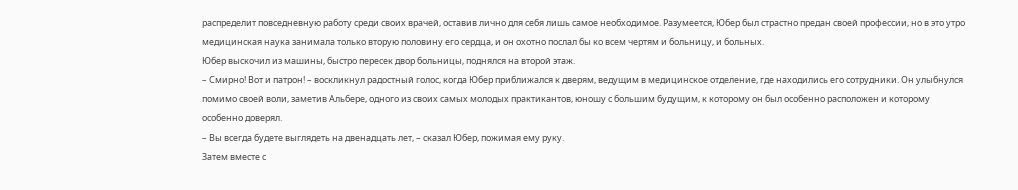распределит повседневную работу среди своих врачей, оставив лично для себя лишь самое необходимое. Разумеется, Юбер был страстно предан своей профессии, но в это утро медицинская наука занимала только вторую половину его сердца, и он охотно послал бы ко всем чертям и больницу, и больных.
Юбер выскочил из машины, быстро пересек двор больницы, поднялся на второй этаж.
– Смирно! Вот и патрон! – воскликнул радостный голос, когда Юбер приближался к дверям, ведущим в медицинское отделение, где находились его сотрудники. Он улыбнулся помимо своей воли, заметив Альбере, одного из своих самых молодых практикантов, юношу с большим будущим, к которому он был особенно расположен и которому особенно доверял.
– Вы всегда будете выглядеть на двенадцать лет, – сказал Юбер, пожимая ему руку.
Затем вместе с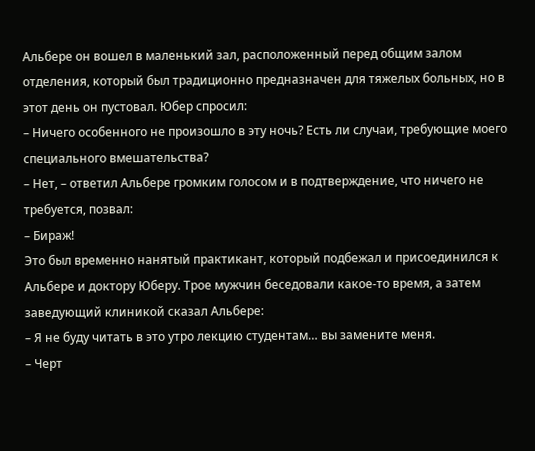Альбере он вошел в маленький зал, расположенный перед общим залом отделения, который был традиционно предназначен для тяжелых больных, но в этот день он пустовал. Юбер спросил:
– Ничего особенного не произошло в эту ночь? Есть ли случаи, требующие моего специального вмешательства?
– Нет, – ответил Альбере громким голосом и в подтверждение, что ничего не требуется, позвал:
– Бираж!
Это был временно нанятый практикант, который подбежал и присоединился к Альбере и доктору Юберу. Трое мужчин беседовали какое-то время, а затем заведующий клиникой сказал Альбере:
– Я не буду читать в это утро лекцию студентам… вы замените меня.
– Черт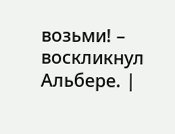возьми! – воскликнул Альбере. |